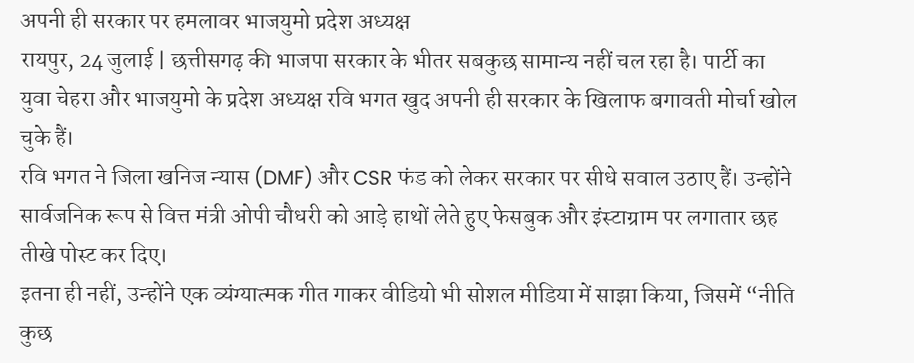अपनी ही सरकार पर हमलावर भाजयुमो प्रदेश अध्यक्ष
रायपुर, 24 जुलाई | छत्तीसगढ़ की भाजपा सरकार के भीतर सबकुछ सामान्य नहीं चल रहा है। पार्टी का युवा चेहरा और भाजयुमो के प्रदेश अध्यक्ष रवि भगत खुद अपनी ही सरकार के खिलाफ बगावती मोर्चा खोल चुके हैं।
रवि भगत ने जिला खनिज न्यास (DMF) और CSR फंड को लेकर सरकार पर सीधे सवाल उठाए हैं। उन्होंने सार्वजनिक रूप से वित्त मंत्री ओपी चौधरी को आड़े हाथों लेते हुए फेसबुक और इंस्टाग्राम पर लगातार छह तीखे पोस्ट कर दिए।
इतना ही नहीं, उन्होंने एक व्यंग्यात्मक गीत गाकर वीडियो भी सोशल मीडिया में साझा किया, जिसमें “नीति कुछ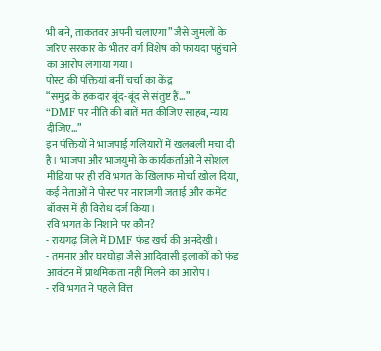भी बने, ताकतवर अपनी चलाएगा” जैसे जुमलों के जरिए सरकार के भीतर वर्ग विशेष को फायदा पहुंचाने का आरोप लगाया गया।
पोस्ट की पंक्तियां बनीं चर्चा का केंद्र
“समुद्र के हकदार बूंद-बूंद से संतुष्ट हैं…”
“DMF पर नीति की बातें मत कीजिए साहब, न्याय दीजिए…”
इन पंक्तियों ने भाजपाई गलियारों में खलबली मचा दी है। भाजपा और भाजयुमो के कार्यकर्ताओं ने सोशल मीडिया पर ही रवि भगत के खिलाफ मोर्चा खोल दिया, कई नेताओं ने पोस्ट पर नाराजगी जताई और कमेंट बॉक्स में ही विरोध दर्ज किया।
रवि भगत के निशाने पर कौन?
- रायगढ़ जिले में DMF फंड खर्च की अनदेखी।
- तमनार और घरघोड़ा जैसे आदिवासी इलाकों को फंड आवंटन में प्राथमिकता नहीं मिलने का आरोप।
- रवि भगत ने पहले वित्त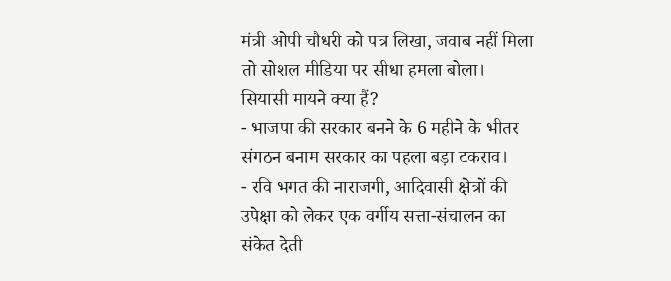मंत्री ओपी चौधरी को पत्र लिखा, जवाब नहीं मिला तो सोशल मीडिया पर सीधा हमला बोला।
सियासी मायने क्या हैं?
- भाजपा की सरकार बनने के 6 महीने के भीतर संगठन बनाम सरकार का पहला बड़ा टकराव।
- रवि भगत की नाराजगी, आदिवासी क्षेत्रों की उपेक्षा को लेकर एक वर्गीय सत्ता-संचालन का संकेत देती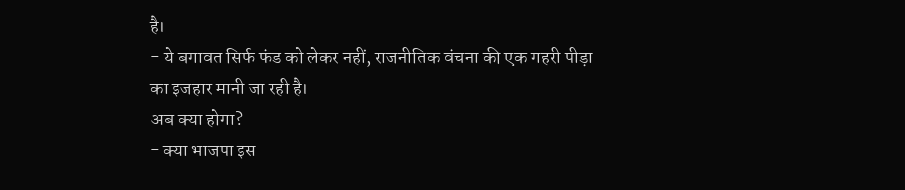है।
- ये बगावत सिर्फ फंड को लेकर नहीं, राजनीतिक वंचना की एक गहरी पीड़ा का इजहार मानी जा रही है।
अब क्या होगा?
- क्या भाजपा इस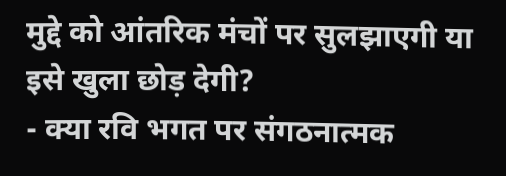मुद्दे को आंतरिक मंचों पर सुलझाएगी या इसे खुला छोड़ देगी?
- क्या रवि भगत पर संगठनात्मक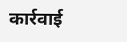कार्रवाई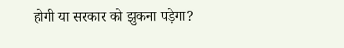होगी या सरकार को झुकना पड़ेगा?